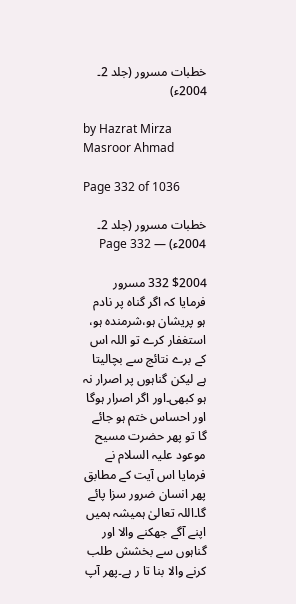خطبات مسرور (جلد 2۔ 2004ء)

by Hazrat Mirza Masroor Ahmad

Page 332 of 1036

خطبات مسرور (جلد 2۔ 2004ء) — Page 332

$2004 332 مسرور فرمایا کہ اگر گناہ پر نادم ہو پریشان ہو،شرمندہ ہو، استغفار کرے تو اللہ اس کے برے نتائج سے بچالیتا ہے لیکن گناہوں پر اصرار نہ ہو کبھی۔اور اگر اصرار ہوگا اور احساس ختم ہو جائے گا تو پھر حضرت مسیح موعود علیہ السلام نے فرمایا اس آیت کے مطابق پھر انسان ضرور سزا پائے گا۔اللہ تعالیٰ ہمیشہ ہمیں اپنے آگے جھکنے والا اور گناہوں سے بخشش طلب کرنے والا بنا تا ر ہے۔پھر آپ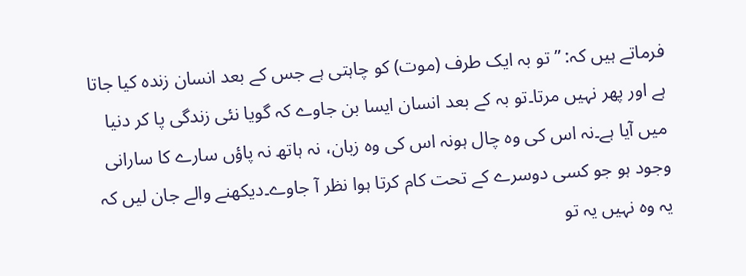فرماتے ہیں کہ: ” تو بہ ایک طرف (موت) کو چاہتی ہے جس کے بعد انسان زندہ کیا جاتا ہے اور پھر نہیں مرتا۔تو بہ کے بعد انسان ایسا بن جاوے کہ گویا نئی زندگی پا کر دنیا میں آیا ہے۔نہ اس کی وہ چال ہونہ اس کی وہ زبان، نہ ہاتھ نہ پاؤں سارے کا سارانی وجود ہو جو کسی دوسرے کے تحت کام کرتا ہوا نظر آ جاوے۔دیکھنے والے جان لیں کہ یہ وہ نہیں یہ تو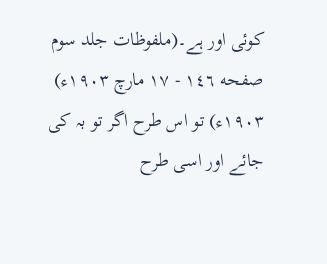کوئی اور ہے۔(ملفوظات جلد سوم صفحه ۱٤٦ - ۱۷ مارچ ۱۹۰۳ء) ١٩٠٣ء) تو اس طرح اگر تو بہ کی جائے اور اسی طرح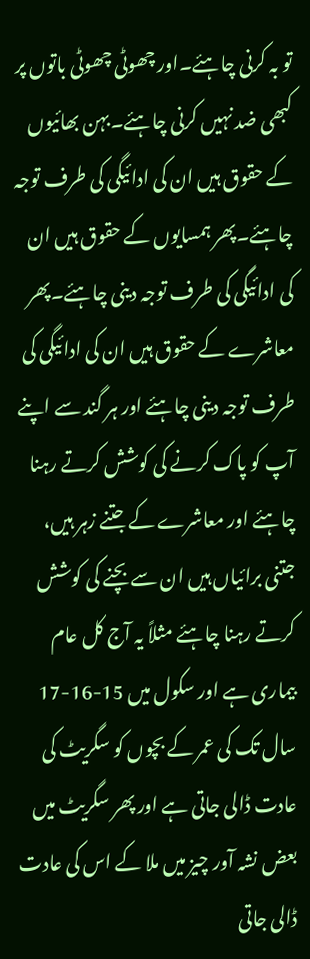تو بہ کرنی چاہئے۔اور چھوٹی چھوٹی باتوں پر کبھی ضد نہیں کرنی چاہئے۔بہن بھائیوں کے حقوق ہیں ان کی ادائیگی کی طرف توجہ چاہئے۔پھر ہمسایوں کے حقوق ہیں ان کی ادائیگی کی طرف توجہ دینی چاہئے۔پھر معاشرے کے حقوق ہیں ان کی ادائیگی کی طرف توجہ دینی چاہئے اور ہر گند سے اپنے آپ کو پاک کرنے کی کوشش کرتے رہنا چاہئے اور معاشرے کے جتنے زہر ہیں، جتنی برائیاں ہیں ان سے بچنے کی کوشش کرتے رہنا چاہئے مثلاً یہ آج کل عام بیماری ہے اور سکول میں 15-16-17 سال تک کی عمر کے بچوں کو سگریٹ کی عادت ڈالی جاتی ہے اور پھر سگریٹ میں بعض نشہ آور چیز میں ملا کے اس کی عادت ڈالی جاتی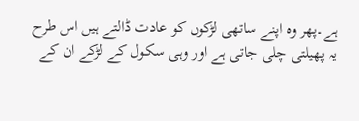ہے۔پھر وہ اپنے ساتھی لڑکوں کو عادت ڈالتے ہیں اس طرح یہ پھیلتی چلی جاتی ہے اور وہی سکول کے لڑکے ان کے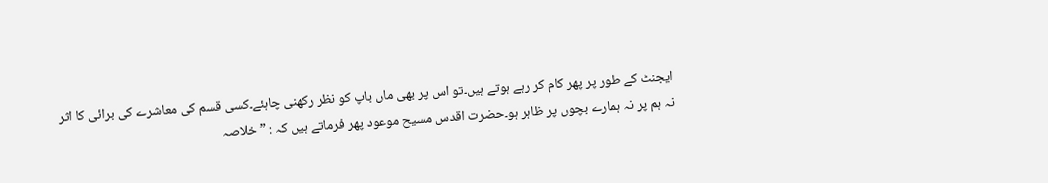ایجنٹ کے طور پر پھر کام کر رہے ہوتے ہیں۔تو اس پر بھی ماں باپ کو نظر رکھنی چاہئے۔کسی قسم کی معاشرے کی برائی کا اثر نہ ہم پر نہ ہمارے بچوں پر ظاہر ہو۔حضرت اقدس مسیح موعود پھر فرماتے ہیں کہ : ” خلاصہ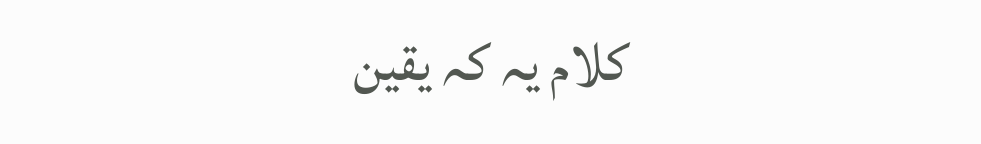کلام یہ کہ یقین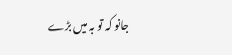جانو کہ تو بہ میں بڑے